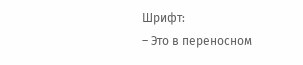Шрифт:
– Это в переносном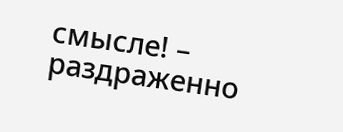смысле! – раздраженно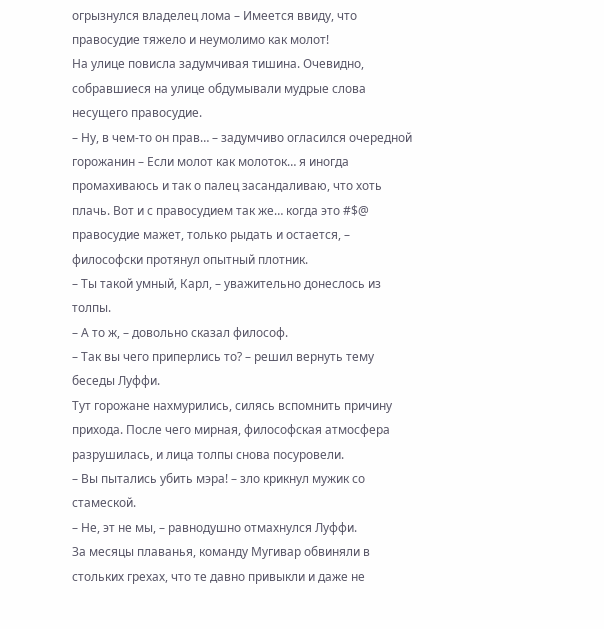огрызнулся владелец лома – Имеется ввиду, что правосудие тяжело и неумолимо как молот!
На улице повисла задумчивая тишина. Очевидно, собравшиеся на улице обдумывали мудрые слова несущего правосудие.
– Ну, в чем-то он прав… – задумчиво огласился очередной горожанин – Если молот как молоток… я иногда промахиваюсь и так о палец засандаливаю, что хоть плачь. Вот и с правосудием так же… когда это #$@ правосудие мажет, только рыдать и остается, – философски протянул опытный плотник.
– Ты такой умный, Карл, – уважительно донеслось из толпы.
– А то ж, – довольно сказал философ.
– Так вы чего приперлись то? – решил вернуть тему беседы Луффи.
Тут горожане нахмурились, силясь вспомнить причину прихода. После чего мирная, философская атмосфера разрушилась, и лица толпы снова посуровели.
– Вы пытались убить мэра! – зло крикнул мужик со стамеской.
– Не, эт не мы, – равнодушно отмахнулся Луффи.
За месяцы плаванья, команду Мугивар обвиняли в стольких грехах, что те давно привыкли и даже не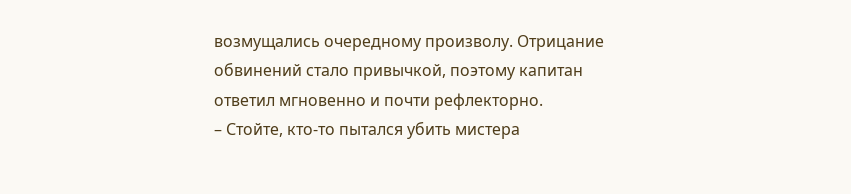возмущались очередному произволу. Отрицание обвинений стало привычкой, поэтому капитан ответил мгновенно и почти рефлекторно.
– Стойте, кто-то пытался убить мистера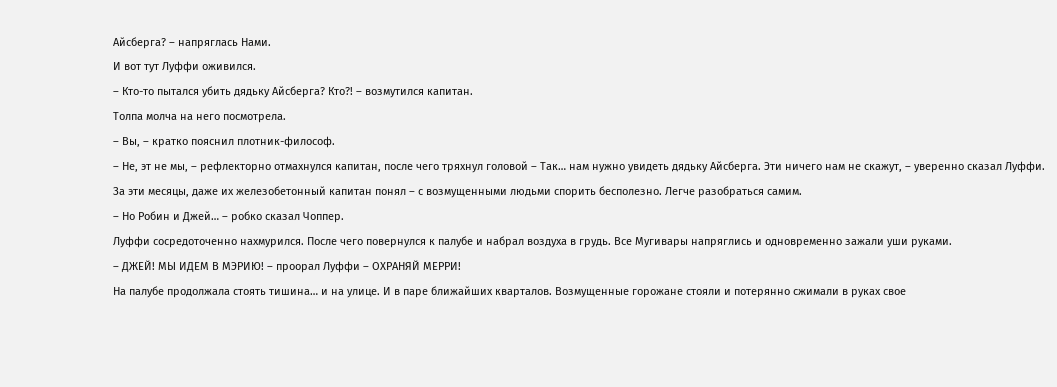Айсберга? – напряглась Нами.
И вот тут Луффи оживился.
– Кто-то пытался убить дядьку Айсберга? Кто?! – возмутился капитан.
Толпа молча на него посмотрела.
– Вы, – кратко пояснил плотник-философ.
– Не, эт не мы, – рефлекторно отмахнулся капитан, после чего тряхнул головой – Так… нам нужно увидеть дядьку Айсберга. Эти ничего нам не скажут, – уверенно сказал Луффи.
За эти месяцы, даже их железобетонный капитан понял – с возмущенными людьми спорить бесполезно. Легче разобраться самим.
– Но Робин и Джей… – робко сказал Чоппер.
Луффи сосредоточенно нахмурился. После чего повернулся к палубе и набрал воздуха в грудь. Все Мугивары напряглись и одновременно зажали уши руками.
– ДЖЕЙ! МЫ ИДЕМ В МЭРИЮ! – проорал Луффи – ОХРАНЯЙ МЕРРИ!
На палубе продолжала стоять тишина… и на улице. И в паре ближайших кварталов. Возмущенные горожане стояли и потерянно сжимали в руках свое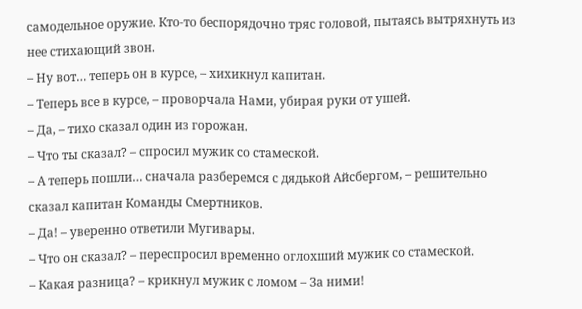самодельное оружие. Кто-то беспорядочно тряс головой, пытаясь вытряхнуть из нее стихающий звон.
– Ну вот… теперь он в курсе, – хихикнул капитан.
– Теперь все в курсе, – проворчала Нами, убирая руки от ушей.
– Да, – тихо сказал один из горожан.
– Что ты сказал? – спросил мужик со стамеской.
– А теперь пошли… сначала разберемся с дядькой Айсбергом, – решительно сказал капитан Команды Смертников.
– Да! – уверенно ответили Мугивары.
– Что он сказал? – переспросил временно оглохший мужик со стамеской.
– Какая разница? – крикнул мужик с ломом – За ними!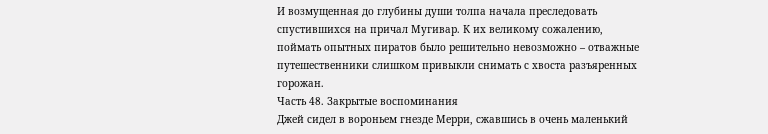И возмущенная до глубины души толпа начала преследовать спустившихся на причал Мугивар. К их великому сожалению, поймать опытных пиратов было решительно невозможно – отважные путешественники слишком привыкли снимать с хвоста разъяренных горожан.
Часть 48. Закрытые воспоминания
Джей сидел в вороньем гнезде Мерри, сжавшись в очень маленький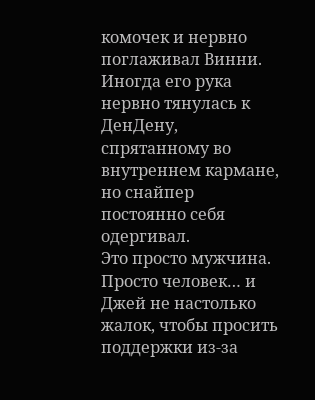комочек и нервно поглаживал Винни. Иногда его рука нервно тянулась к ДенДену, спрятанному во внутреннем кармане, но снайпер постоянно себя одергивал.
Это просто мужчина. Просто человек… и Джей не настолько жалок, чтобы просить поддержки из-за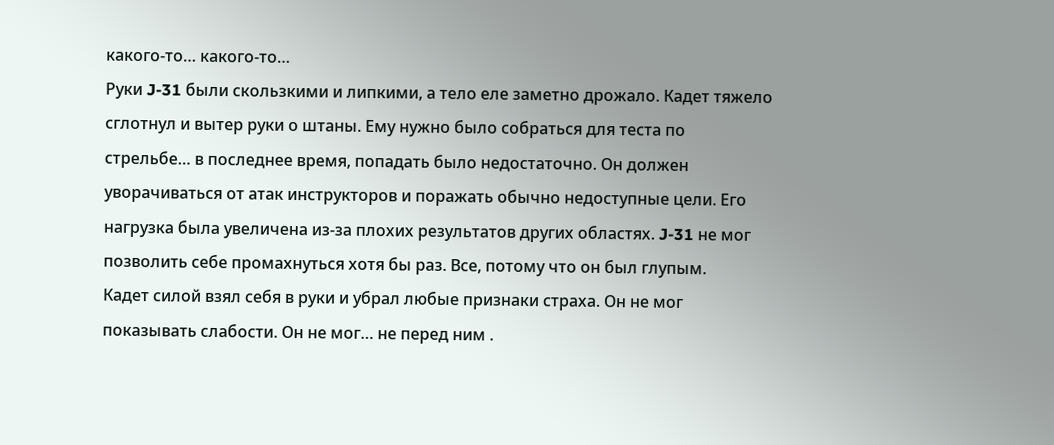какого-то… какого-то…
Руки J-31 были скользкими и липкими, а тело еле заметно дрожало. Кадет тяжело сглотнул и вытер руки о штаны. Ему нужно было собраться для теста по стрельбе… в последнее время, попадать было недостаточно. Он должен уворачиваться от атак инструкторов и поражать обычно недоступные цели. Его нагрузка была увеличена из-за плохих результатов других областях. J-31 не мог позволить себе промахнуться хотя бы раз. Все, потому что он был глупым.
Кадет силой взял себя в руки и убрал любые признаки страха. Он не мог показывать слабости. Он не мог… не перед ним .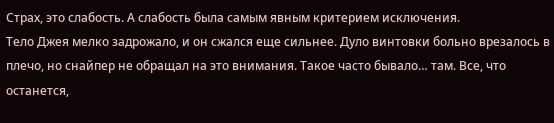Страх, это слабость. А слабость была самым явным критерием исключения.
Тело Джея мелко задрожало, и он сжался еще сильнее. Дуло винтовки больно врезалось в плечо, но снайпер не обращал на это внимания. Такое часто бывало… там. Все, что останется,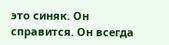это синяк. Он справится. Он всегда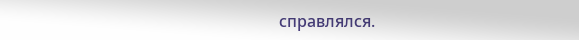справлялся.